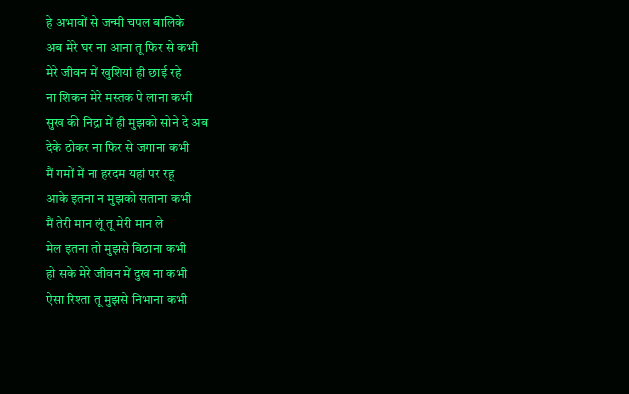हे अभावों से जन्मी चपल बालिके
अब मेरे घर ना आना तू फिर से कभी
मेरे जीवन में खुशियां ही छाई रहे
ना शिकन मेरे मस्तक पे लाना कभी
सुख की निद्रा में ही मुझको सोने दे अब
देके ठोकर ना फिर से जगाना कभी
मैं गमों में ना हरदम यहां पर रहू
आके इतना न मुझको सताना कभी
मैं तेरी मान लूं तू मेरी मान ले
मेल इतना तो मुझसे बिठाना कभी
हो सके मेरे जीवन में दुख ना कभी
ऐसा रिश्ता तू मुझसे निभाना कभी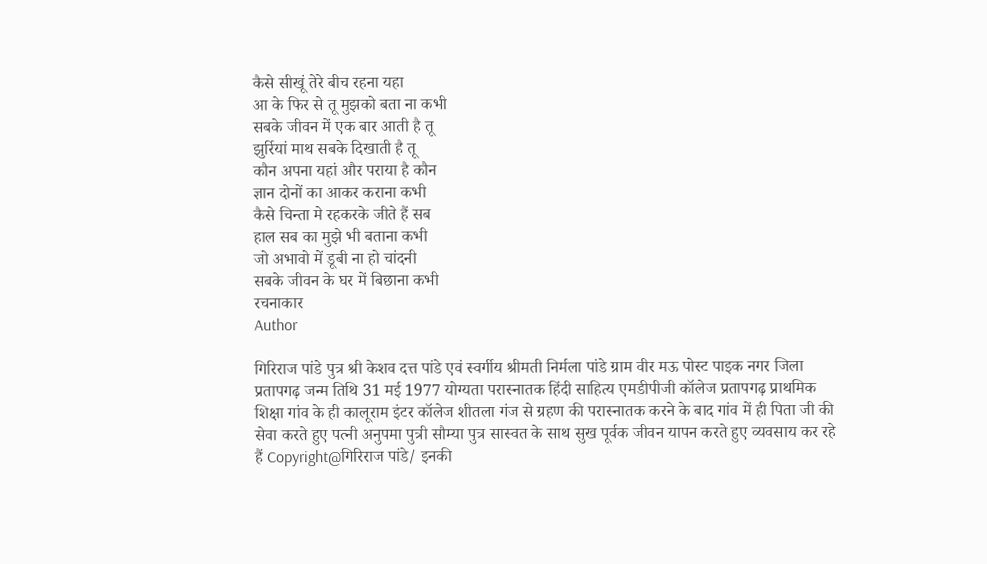कैसे सीखूं तेरे बीच रहना यहा
आ के फिर से तू मुझको बता ना कभी
सबके जीवन में एक बार आती है तू
झुर्रियां माथ सबके दिखाती है तू
कौन अपना यहां और पराया है कौन
ज्ञान दोनों का आकर कराना कभी
कैसे चिन्ता मे रहकरके जीते हैं सब
हाल सब का मुझे भी बताना कभी
जो अभावो में डूबी ना हो चांदनी
सबके जीवन के घर में बिछाना कभी
रचनाकार
Author

गिरिराज पांडे पुत्र श्री केशव दत्त पांडे एवं स्वर्गीय श्रीमती निर्मला पांडे ग्राम वीर मऊ पोस्ट पाइक नगर जिला प्रतापगढ़ जन्म तिथि 31 मई 1977 योग्यता परास्नातक हिंदी साहित्य एमडीपीजी कॉलेज प्रतापगढ़ प्राथमिक शिक्षा गांव के ही कालूराम इंटर कॉलेज शीतला गंज से ग्रहण की परास्नातक करने के बाद गांव में ही पिता जी की सेवा करते हुए पत्नी अनुपमा पुत्री सौम्या पुत्र सास्वत के साथ सुख पूर्वक जीवन यापन करते हुए व्यवसाय कर रहे हैं Copyright@गिरिराज पांडे/ इनकी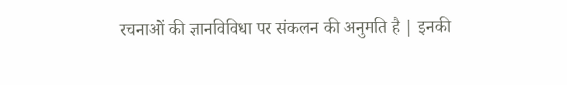रचनाओं की ज्ञानविविधा पर संकलन की अनुमति है | इनकी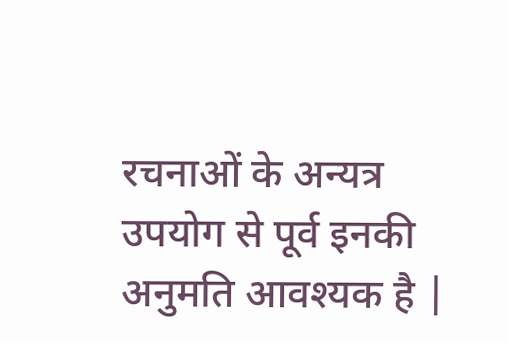रचनाओं के अन्यत्र उपयोग से पूर्व इनकी अनुमति आवश्यक है |